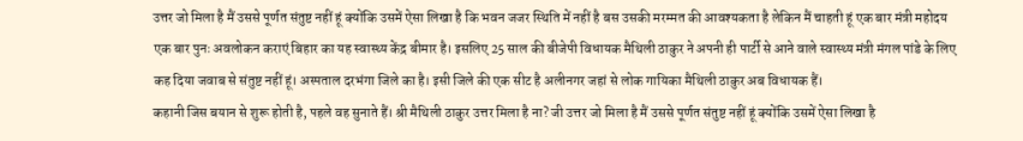उत्तर जो मिला है मैं उससे पूर्णत संतुष्ट नहीं हूं क्योंकि उसमें ऐसा लिखा है कि भवन जजर स्थिति में नहीं है बस उसकी मरम्मत की आवश्यकता है लेकिन मैं चाहती हूं एक बार मंत्री महोदय एक बार पुनः अवलोकन कराएं बिहार का यह स्वास्थ्य केंद्र बीमार है। इसलिए 25 साल की बीजेपी विधायक मैथिली ठाकुर ने अपनी ही पार्टी से आने वाले स्वास्थ्य मंत्री मंगल पांडे के लिए कह दिया जवाब से संतुष्ट नहीं हूं। अस्पताल दरभंगा जिले का है। इसी जिले की एक सीट है अलीनगर जहां से लोक गायिका मैथिली ठाकुर अब विधायक हैं।
कहानी जिस बयान से शुरू होती है, पहले वह सुनाते हैं। श्री मैथिली ठाकुर उत्तर मिला है ना? जी उत्तर जो मिला है मैं उससे पूर्णत संतुष्ट नहीं हूं क्योंकि उसमें ऐसा लिखा है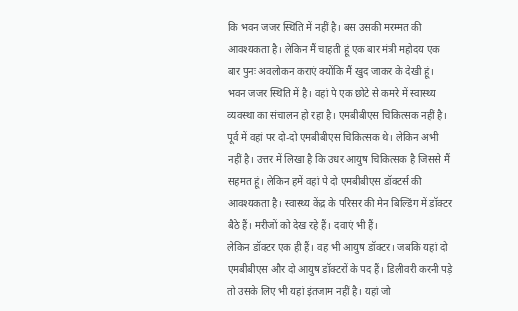कि भवन जजर स्थिति में नहीं है। बस उसकी मरम्मत की आवश्यकता है। लेकिन मैं चाहती हूं एक बार मंत्री महोदय एक बार पुनः अवलोकन कराएं क्योंकि मैं खुद जाकर के देखी हूं। भवन जजर स्थिति में है। वहां पे एक छोटे से कमरे में स्वास्थ्य व्यवस्था का संचालन हो रहा है। एमबीबीएस चिकित्सक नहीं है। पूर्व में वहां पर दो-दो एमबीबीएस चिकित्सक थे। लेकिन अभी नहीं है। उत्तर में लिखा है कि उधर आयुष चिकित्सक है जिससे मैं सहमत हूं। लेकिन हमें वहां पे दो एमबीबीएस डॉक्टर्स की आवश्यकता है। स्वास्थ्य केंद्र के परिसर की मेन बिल्डिंग में डॉक्टर बैठे हैं। मरीजों को देख रहे हैं। दवाएं भी हैं।
लेकिन डॉक्टर एक ही हैं। वह भी आयुष डॉक्टर। जबकि यहां दो एमबीबीएस और दो आयुष डॉक्टरों के पद हैं। डिलीवरी करनी पड़े तो उसके लिए भी यहां इंतजाम नहीं है। यहां जो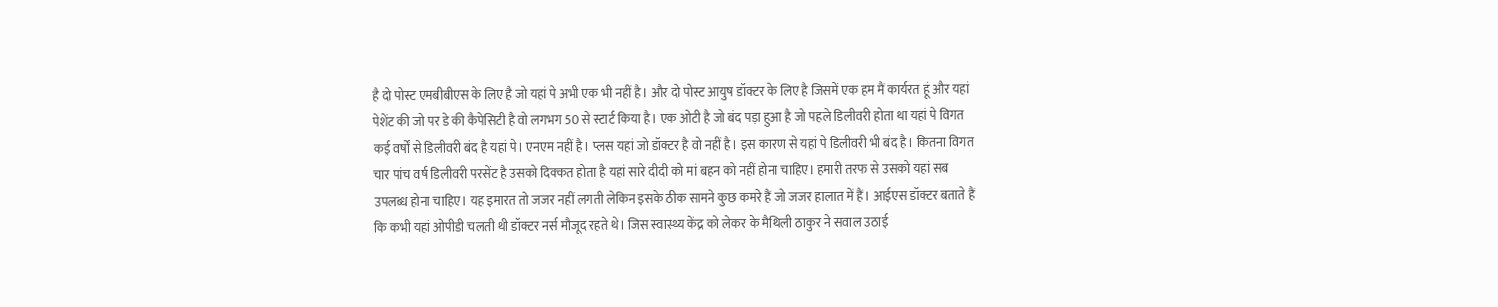है दो पोस्ट एमबीबीएस के लिए है जो यहां पे अभी एक भी नहीं है। और दो पोस्ट आयुष डॉक्टर के लिए है जिसमें एक हम मैं कार्यरत हूं और यहां पेशेंट की जो पर डे की कैपेसिटी है वो लगभग 50 से स्टार्ट किया है। एक ओटी है जो बंद पड़ा हुआ है जो पहले डिलीवरी होता था यहां पे विगत कई वर्षों से डिलीवरी बंद है यहां पे। एनएम नहीं है। प्लस यहां जो डॉक्टर है वो नहीं है। इस कारण से यहां पे डिलीवरी भी बंद है। कितना विगत चार पांच वर्ष डिलीवरी परसेंट है उसको दिक्कत होता है यहां सारे दीदी को मां बहन को नहीं होना चाहिए। हमारी तरफ से उसको यहां सब उपलब्ध होना चाहिए। यह इमारत तो जजर नहीं लगती लेकिन इसके ठीक सामने कुछ कमरे हैं जो जजर हालात में हैं। आईएस डॉक्टर बताते हैं कि कभी यहां ओपीडी चलती थी डॉक्टर नर्स मौजूद रहते थे। जिस स्वास्थ्य केंद्र को लेकर के मैथिली ठाकुर ने सवाल उठाई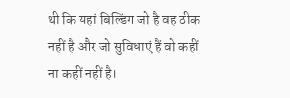थी कि यहां बिल्डिंग जो है वह ठीक नहीं है और जो सुविधाएं हैं वो कहीं ना कहीं नहीं है।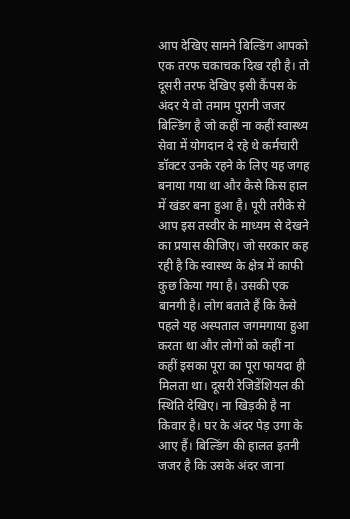आप देखिए सामने बिल्डिंग आपको एक तरफ चकाचक दिख रही है। तो दूसरी तरफ देखिए इसी कैंपस के अंदर ये वो तमाम पुरानी जजर बिल्डिंग है जो कहीं ना कहीं स्वास्थ्य सेवा में योगदान दे रहे थे कर्मचारी डॉक्टर उनके रहने के लिए यह जगह बनाया गया था और कैसे किस हाल में खंडर बना हुआ है। पूरी तरीके से आप इस तस्वीर के माध्यम से देखने का प्रयास कीजिए। जो सरकार कह रही है कि स्वास्थ्य के क्षेत्र में काफी कुछ किया गया है। उसकी एक बानगी है। लोग बताते हैं कि कैसे पहले यह अस्पताल जगमगाया हुआ करता था और लोगों को कहीं ना कहीं इसका पूरा का पूरा फायदा ही मिलता था। दूसरी रेजिडेंशियल की स्थिति देखिए। ना खिड़की है ना किवार है। घर के अंदर पेड़ उगा के आए हैं। बिल्डिंग की हालत इतनी जजर है कि उसके अंदर जाना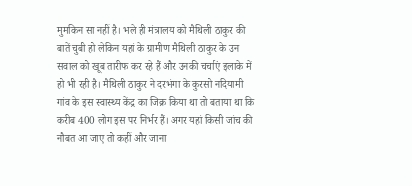मुमकिन सा नहीं है। भले ही मंत्रालय को मैथिली ठाकुर की बातें चुबी हो लेकिन यहां के ग्रामीण मैथिली ठाकुर के उन सवाल को खूब तारीफ कर रहे हैं और उनकी चर्चाएं इलाके में हो भी रही है। मैथिली ठाकुर ने दरभंगा के कुरसो नदियामी गांव के इस स्वास्थ्य केंद्र का जिक्र किया था तो बताया था कि करीब 400 लोग इस पर निर्भर हैं। अगर यहां किसी जांच की नौबत आ जाए तो कहीं और जाना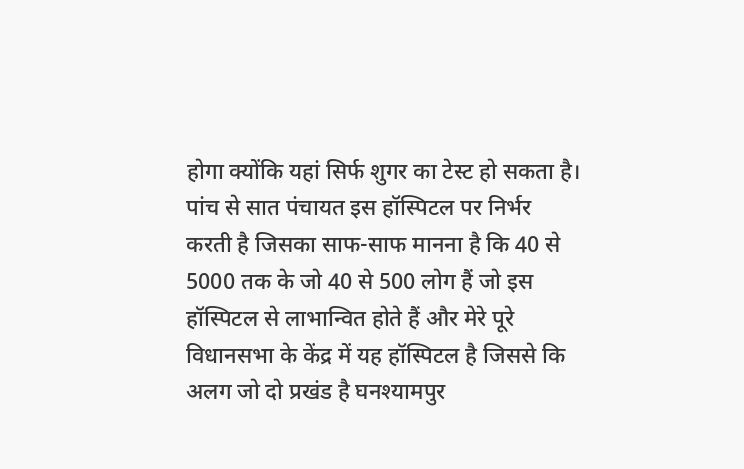होगा क्योंकि यहां सिर्फ शुगर का टेस्ट हो सकता है।
पांच से सात पंचायत इस हॉस्पिटल पर निर्भर करती है जिसका साफ-साफ मानना है कि 40 से 5000 तक के जो 40 से 500 लोग हैं जो इस हॉस्पिटल से लाभान्वित होते हैं और मेरे पूरे विधानसभा के केंद्र में यह हॉस्पिटल है जिससे कि अलग जो दो प्रखंड है घनश्यामपुर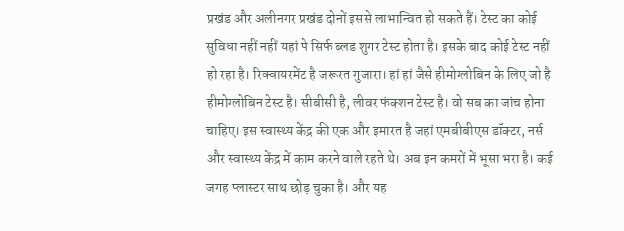प्रखंड और अलीनगर प्रखंड दोनों इससे लाभान्वित हो सकते हैं। टेस्ट का कोई सुविधा नहीं नहीं यहां पे सिर्फ ब्लड शुगर टेस्ट होता है। इसके बाद कोई टेस्ट नहीं हो रहा है। रिक्वायरमेंट है जरूरत गुजारा। हां हां जैसे हीमोग्लोबिन के लिए जो है हीमोग्लोबिन टेस्ट है। सीबीसी है, लीवर फंक्शन टेस्ट है। वो सब का जांच होना चाहिए। इस स्वास्थ्य केंद्र की एक और इमारत है जहां एमबीबीएस डॉक्टर, नर्स और स्वास्थ्य केंद्र में काम करने वाले रहते थे। अब इन कमरों में भूसा भरा है। कई जगह प्लास्टर साथ छोड़ चुका है। और यह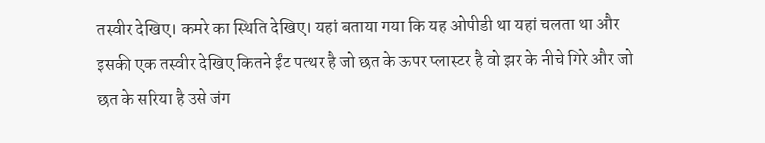तस्वीर देखिए। कमरे का स्थिति देखिए। यहां बताया गया कि यह ओपीडी था यहां चलता था और इसकी एक तस्वीर देखिए कितने ईंट पत्थर है जो छत के ऊपर प्लास्टर है वो झर के नीचे गिरे और जो छत के सरिया है उसे जंग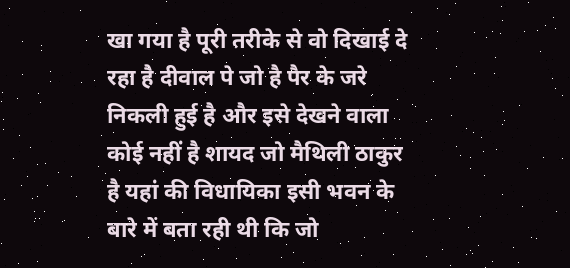खा गया है पूरी तरीके से वो दिखाई दे रहा है दीवाल पे जो है पैर के जरे निकली हुई है और इसे देखने वाला कोई नहीं है शायद जो मैथिली ठाकुर है यहां की विधायिका इसी भवन के बारे में बता रही थी कि जो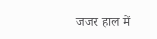जजर हाल में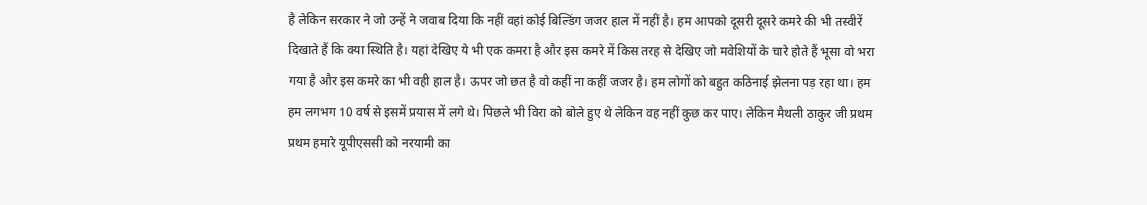है लेकिन सरकार ने जो उन्हें ने जवाब दिया कि नहीं वहां कोई बिल्डिंग जजर हाल में नहीं है। हम आपको दूसरी दूसरे कमरे की भी तस्वीरें दिखाते हैं कि क्या स्थिति है। यहां देखिए ये भी एक कमरा है और इस कमरे में किस तरह से देखिए जो मवेशियों के चारे होते हैं भूसा वो भरा गया है और इस कमरे का भी वही हाल है। ऊपर जो छत है वो कहीं ना कहीं जजर है। हम लोगों को बहुत कठिनाई झेलना पड़ रहा था। हम हम लगभग 10 वर्ष से इसमें प्रयास में लगे थे। पिछले भी विरा को बोले हुए थे लेकिन वह नहीं कुछ कर पाए। लेकिन मैथली ठाकुर जी प्रथम प्रथम हमारे यूपीएससी को नरयामी का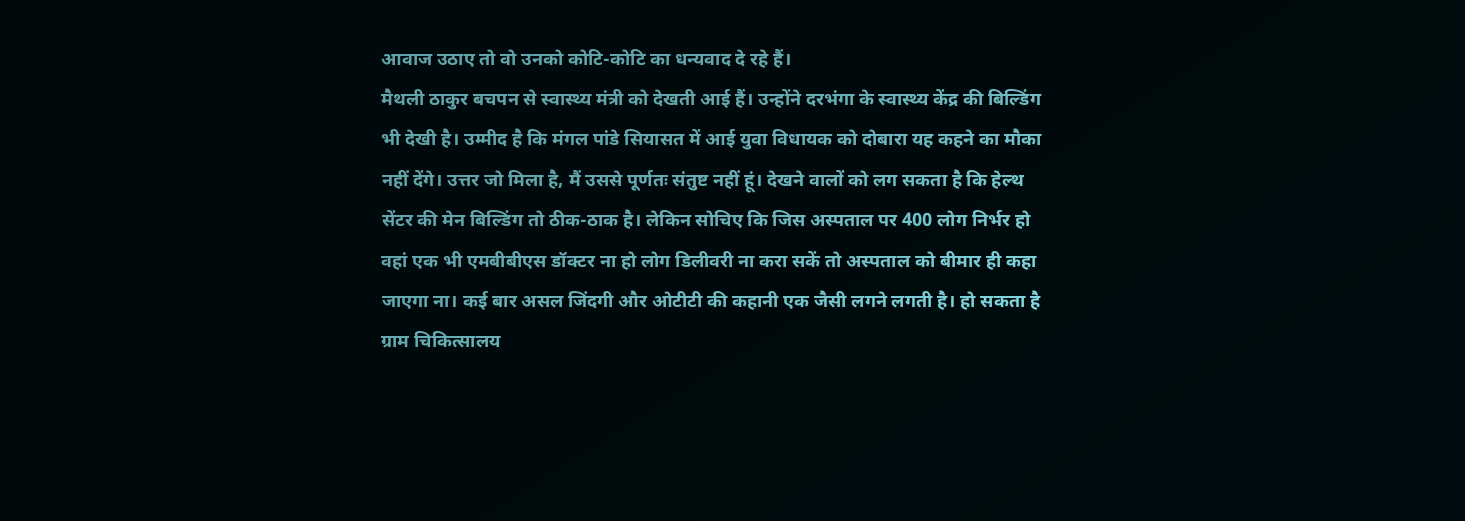आवाज उठाए तो वो उनको कोटि-कोटि का धन्यवाद दे रहे हैं।
मैथली ठाकुर बचपन से स्वास्थ्य मंत्री को देखती आई हैं। उन्होंने दरभंगा के स्वास्थ्य केंद्र की बिल्डिंग भी देखी है। उम्मीद है कि मंगल पांडे सियासत में आई युवा विधायक को दोबारा यह कहने का मौका नहीं देंगे। उत्तर जो मिला है, मैं उससे पूर्णतः संतुष्ट नहीं हूं। देखने वालों को लग सकता है कि हेल्थ सेंटर की मेन बिल्डिंग तो ठीक-ठाक है। लेकिन सोचिए कि जिस अस्पताल पर 400 लोग निर्भर हो वहां एक भी एमबीबीएस डॉक्टर ना हो लोग डिलीवरी ना करा सकें तो अस्पताल को बीमार ही कहा जाएगा ना। कई बार असल जिंदगी और ओटीटी की कहानी एक जैसी लगने लगती है। हो सकता है ग्राम चिकित्सालय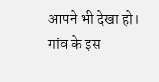आपने भी देखा हो। गांव के इस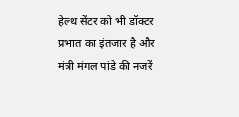हेल्थ सेंटर को भी डॉक्टर प्रभात का इंतजार है और मंत्री मंगल पांडे की नजरें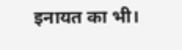इनायत का भी।